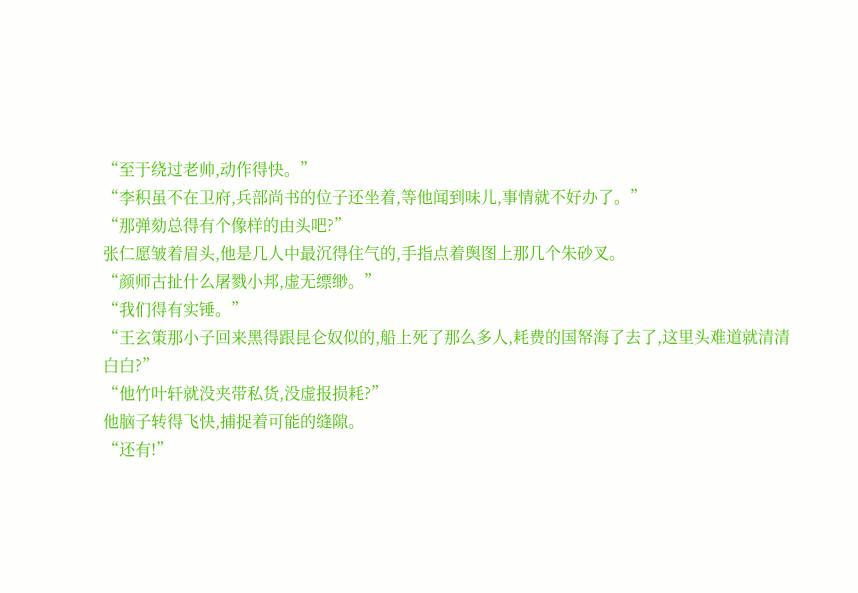“至于绕过老帅,动作得快。”
“李积虽不在卫府,兵部尚书的位子还坐着,等他闻到味儿,事情就不好办了。”
“那弹劾总得有个像样的由头吧?”
张仁愿皱着眉头,他是几人中最沉得住气的,手指点着舆图上那几个朱砂叉。
“颜师古扯什么屠戮小邦,虚无缥缈。”
“我们得有实锤。”
“王玄策那小子回来黑得跟昆仑奴似的,船上死了那么多人,耗费的国帑海了去了,这里头难道就清清白白?”
“他竹叶轩就没夹带私货,没虚报损耗?”
他脑子转得飞快,捕捉着可能的缝隙。
“还有!”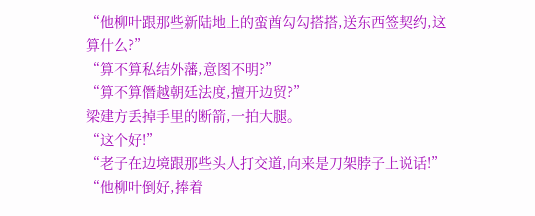“他柳叶跟那些新陆地上的蛮酋勾勾搭搭,送东西签契约,这算什么?”
“算不算私结外藩,意图不明?”
“算不算僭越朝廷法度,擅开边贸?”
梁建方丢掉手里的断箭,一拍大腿。
“这个好!”
“老子在边境跟那些头人打交道,向来是刀架脖子上说话!”
“他柳叶倒好,捧着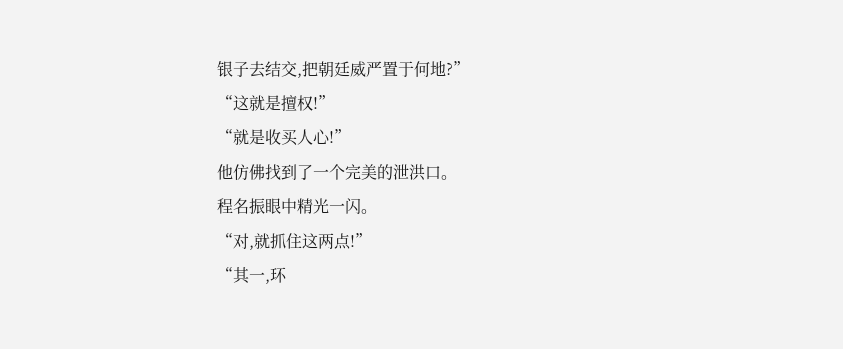银子去结交,把朝廷威严置于何地?”
“这就是擅权!”
“就是收买人心!”
他仿佛找到了一个完美的泄洪口。
程名振眼中精光一闪。
“对,就抓住这两点!”
“其一,环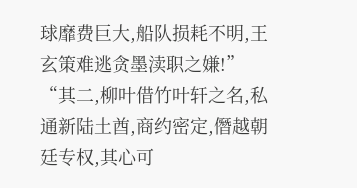球靡费巨大,船队损耗不明,王玄策难逃贪墨渎职之嫌!”
“其二,柳叶借竹叶轩之名,私通新陆土酋,商约密定,僭越朝廷专权,其心可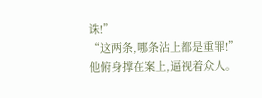诛!”
“这两条,哪条沾上都是重罪!”
他俯身撑在案上,逼视着众人。